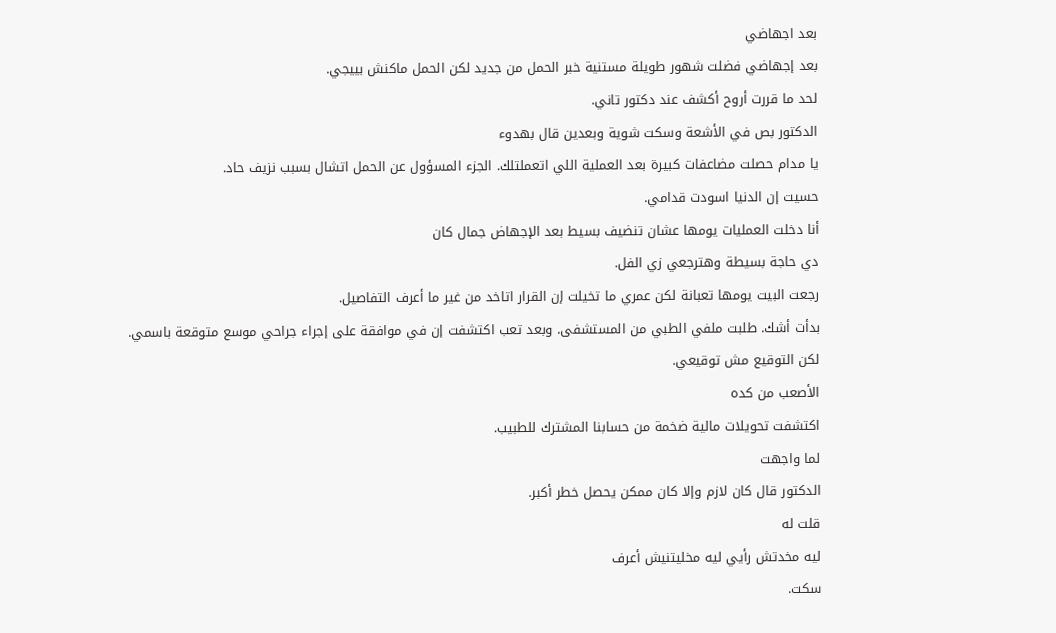بعد اجهاضي
بعد إجهاضي فضلت شهور طويلة مستنية خبر الحمل من جديد لكن الحمل ماكنش بييجي.
لحد ما قررت أروح أكشف عند دكتور تاني.
الدكتور بص في الأشعة وسكت شوية وبعدين قال بهدوء
يا مدام حصلت مضاعفات كبيرة بعد العملية اللي اتعملتلك. الجزء المسؤول عن الحمل اتشال بسبب نزيف حاد.
حسيت إن الدنيا اسودت قدامي.
أنا دخلت العمليات يومها عشان تنضيف بسيط بعد الإجهاض جمال كان
دي حاجة بسيطة وهترجعي زي الفل.
رجعت البيت يومها تعبانة لكن عمري ما تخيلت إن القرار اتاخد من غير ما أعرف التفاصيل.
بدأت أشك. طلبت ملفي الطبي من المستشفى. وبعد تعب اكتشفت إن في موافقة على إجراء جراحي موسع متوقعة باسمي.
لكن التوقيع مش توقيعي.
الأصعب من كده
اكتشفت تحويلات مالية ضخمة من حسابنا المشترك للطبيب.
لما واجهت
الدكتور قال كان لازم وإلا كان ممكن يحصل خطر أكبر.
قلت له
ليه مخدتش رأيي ليه مخليتنيش أعرف
سكت.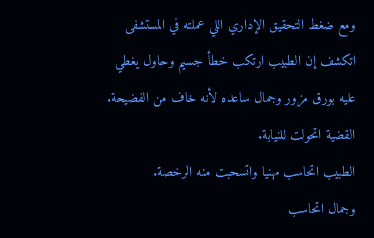ومع ضغط التحقيق الإداري اللي عملته في المستشفى اتكشف إن الطبيب ارتكب خطأ جسيم وحاول يغطي عليه بورق مزور وجمال ساعده لأنه خاف من الفضيحة.
القضية اتحولت للنيابة.
الطبيب اتحاسب مهنيا واتسحبت منه الرخصة.
وجمال اتحاسب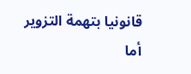قانونيا بتهمة التزوير
أما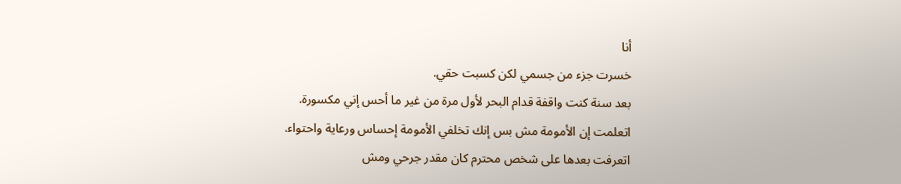أنا
خسرت جزء من جسمي لكن كسبت حقي.
بعد سنة كنت واقفة قدام البحر لأول مرة من غير ما أحس إني مكسورة.
اتعلمت إن الأمومة مش بس إنك تخلفي الأمومة إحساس ورعاية واحتواء.
اتعرفت بعدها على شخص محترم كان مقدر جرحي ومش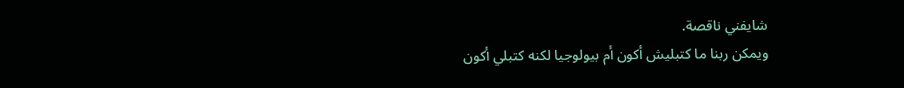شايفني ناقصة.
ويمكن ربنا ما كتبليش أكون أم بيولوجيا لكنه كتبلي أكون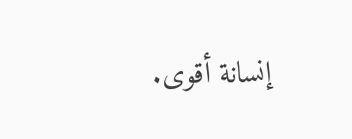إنسانة أقوى.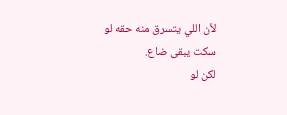لأن اللي يتسرق منه حقه لو سكت يبقى ضاع.
لكن لو